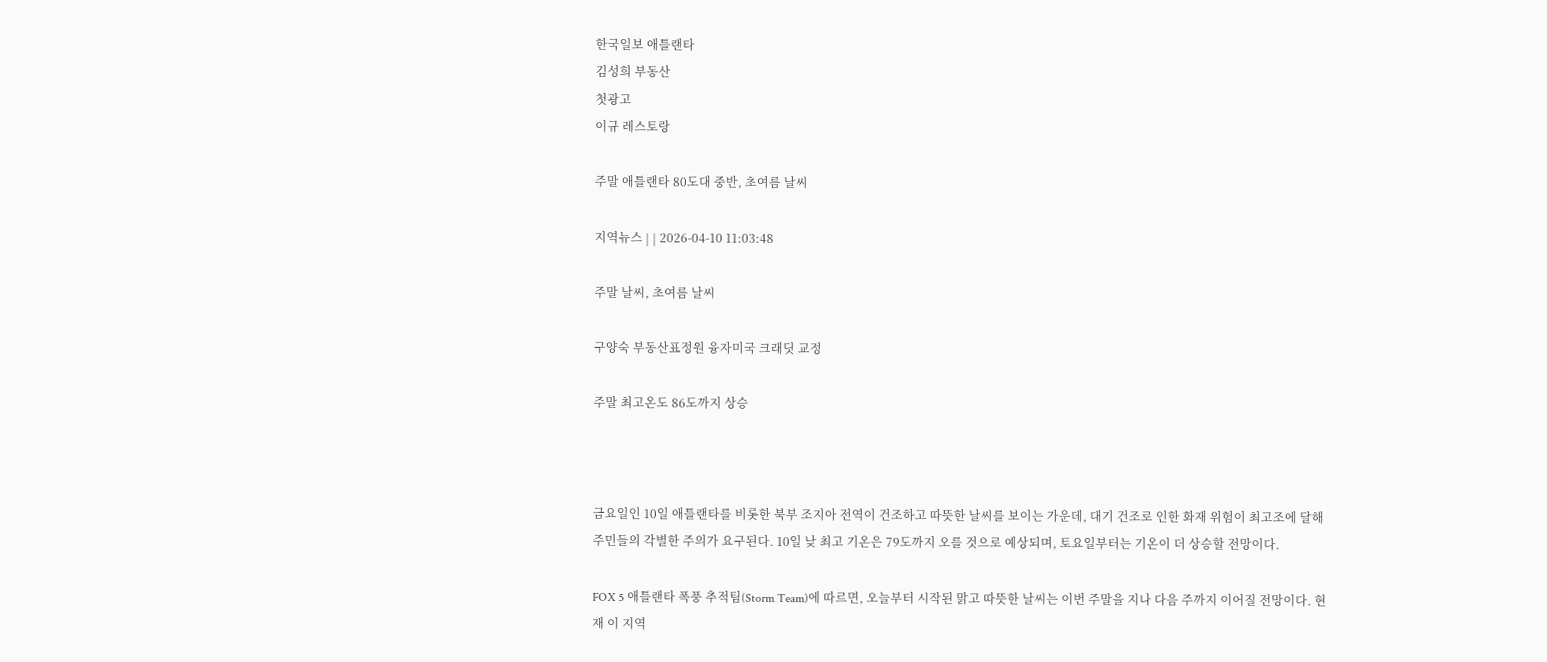한국일보 애틀랜타
김성희 부동산
첫광고
이규 레스토랑

주말 애틀랜타 80도대 중반, 초여름 날씨

지역뉴스 | | 2026-04-10 11:03:48

주말 날씨, 초여름 날씨

구양숙 부동산표정원 융자미국 크래딧 교정

주말 최고온도 86도까지 상승



금요일인 10일 애틀랜타를 비롯한 북부 조지아 전역이 건조하고 따뜻한 날씨를 보이는 가운데, 대기 건조로 인한 화재 위험이 최고조에 달해 주민들의 각별한 주의가 요구된다. 10일 낮 최고 기온은 79도까지 오를 것으로 예상되며, 토요일부터는 기온이 더 상승할 전망이다.

FOX 5 애틀랜타 폭풍 추적팀(Storm Team)에 따르면, 오늘부터 시작된 맑고 따뜻한 날씨는 이번 주말을 지나 다음 주까지 이어질 전망이다. 현재 이 지역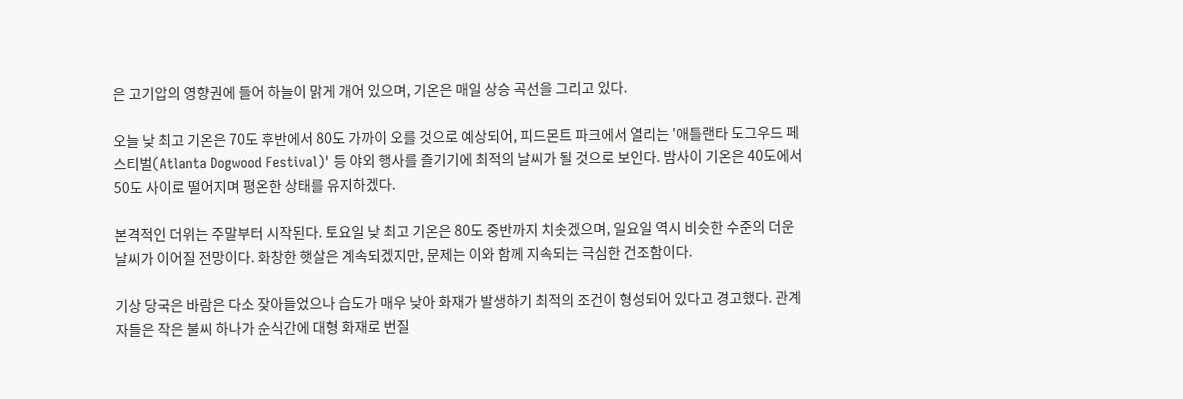은 고기압의 영향권에 들어 하늘이 맑게 개어 있으며, 기온은 매일 상승 곡선을 그리고 있다.

오늘 낮 최고 기온은 70도 후반에서 80도 가까이 오를 것으로 예상되어, 피드몬트 파크에서 열리는 '애틀랜타 도그우드 페스티벌(Atlanta Dogwood Festival)' 등 야외 행사를 즐기기에 최적의 날씨가 될 것으로 보인다. 밤사이 기온은 40도에서 50도 사이로 떨어지며 평온한 상태를 유지하겠다.

본격적인 더위는 주말부터 시작된다. 토요일 낮 최고 기온은 80도 중반까지 치솟겠으며, 일요일 역시 비슷한 수준의 더운 날씨가 이어질 전망이다. 화창한 햇살은 계속되겠지만, 문제는 이와 함께 지속되는 극심한 건조함이다.

기상 당국은 바람은 다소 잦아들었으나 습도가 매우 낮아 화재가 발생하기 최적의 조건이 형성되어 있다고 경고했다. 관계자들은 작은 불씨 하나가 순식간에 대형 화재로 번질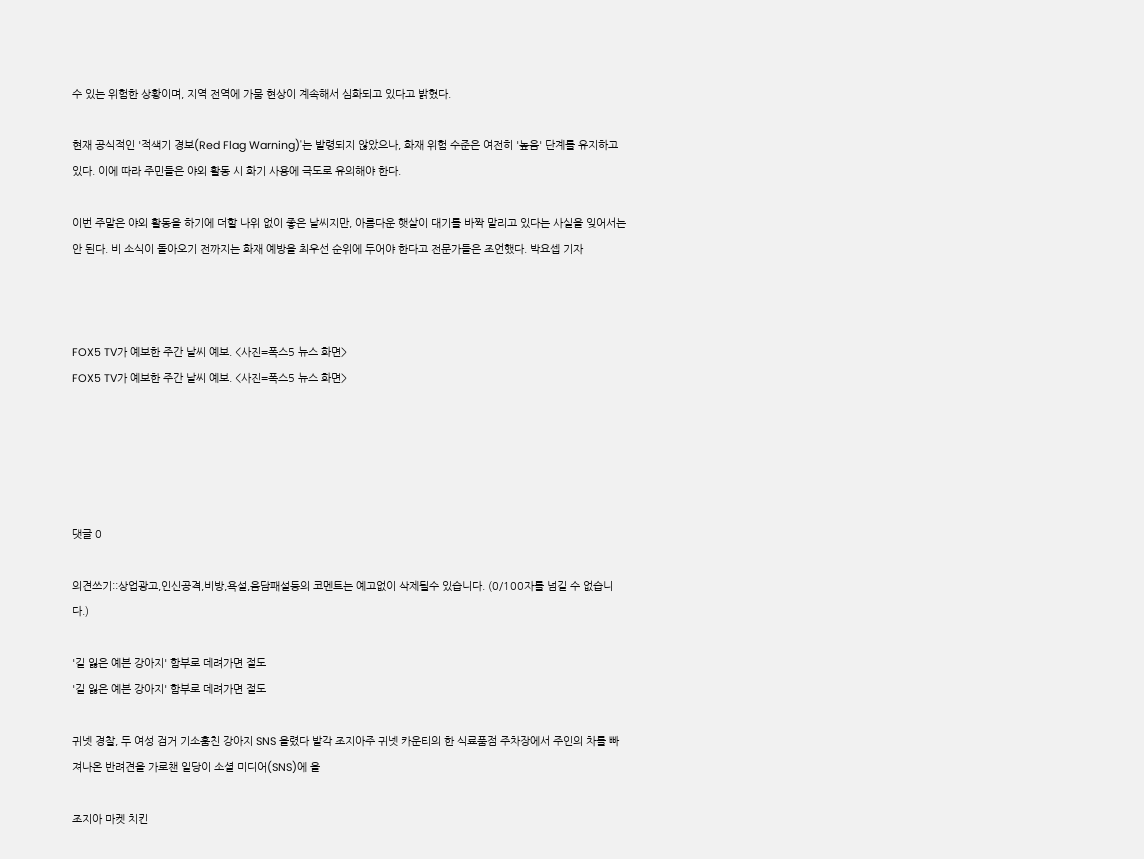수 있는 위험한 상황이며, 지역 전역에 가뭄 현상이 계속해서 심화되고 있다고 밝혔다.

현재 공식적인 '적색기 경보(Red Flag Warning)'는 발령되지 않았으나, 화재 위험 수준은 여전히 '높음' 단계를 유지하고 있다. 이에 따라 주민들은 야외 활동 시 화기 사용에 극도로 유의해야 한다.

이번 주말은 야외 활동을 하기에 더할 나위 없이 좋은 날씨지만, 아름다운 햇살이 대기를 바짝 말리고 있다는 사실을 잊어서는 안 된다. 비 소식이 돌아오기 전까지는 화재 예방을 최우선 순위에 두어야 한다고 전문가들은 조언했다. 박요셉 기자



FOX5 TV가 예보한 주간 날씨 예보. <사진=폭스5 뉴스 화면>
FOX5 TV가 예보한 주간 날씨 예보. <사진=폭스5 뉴스 화면>





댓글 0

의견쓰기::상업광고,인신공격,비방,욕설,음담패설등의 코멘트는 예고없이 삭제될수 있습니다. (0/100자를 넘길 수 없습니다.)

'길 잃은 예븐 강아지' 함부로 데려가면 절도
'길 잃은 예븐 강아지' 함부로 데려가면 절도

귀넷 경찰, 두 여성 검거 기소훔친 강아지 SNS 올렸다 발각 조지아주 귀넷 카운티의 한 식료품점 주차장에서 주인의 차를 빠져나온 반려견을 가로챈 일당이 소셜 미디어(SNS)에 올

조지아 마켓 치킨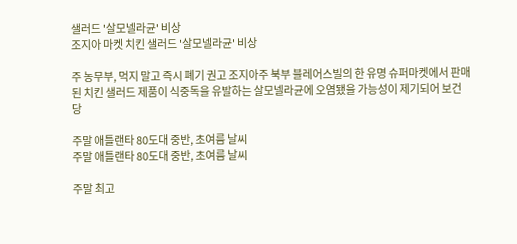샐러드 '살모넬라균' 비상
조지아 마켓 치킨 샐러드 '살모넬라균' 비상

주 농무부, 먹지 말고 즉시 폐기 권고 조지아주 북부 블레어스빌의 한 유명 슈퍼마켓에서 판매된 치킨 샐러드 제품이 식중독을 유발하는 살모넬라균에 오염됐을 가능성이 제기되어 보건 당

주말 애틀랜타 80도대 중반, 초여름 날씨
주말 애틀랜타 80도대 중반, 초여름 날씨

주말 최고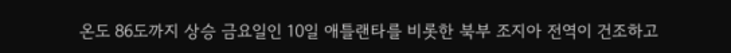온도 86도까지 상승 금요일인 10일 애틀랜타를 비롯한 북부 조지아 전역이 건조하고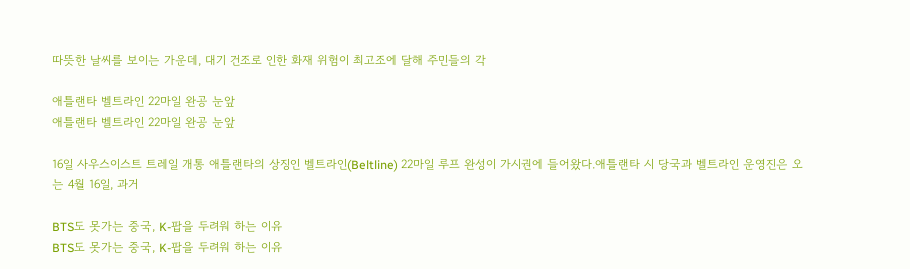따뜻한 날씨를 보이는 가운데, 대기 건조로 인한 화재 위험이 최고조에 달해 주민들의 각

애틀랜타 벨트라인 22마일 완공 눈앞
애틀랜타 벨트라인 22마일 완공 눈앞

16일 사우스이스트 트레일 개통 애틀랜타의 상징인 벨트라인(Beltline) 22마일 루프 완성이 가시권에 들어왔다.애틀랜타 시 당국과 벨트라인 운영진은 오는 4월 16일, 과거

BTS도 못가는 중국, K-팝을 두려워 하는 이유
BTS도 못가는 중국, K-팝을 두려워 하는 이유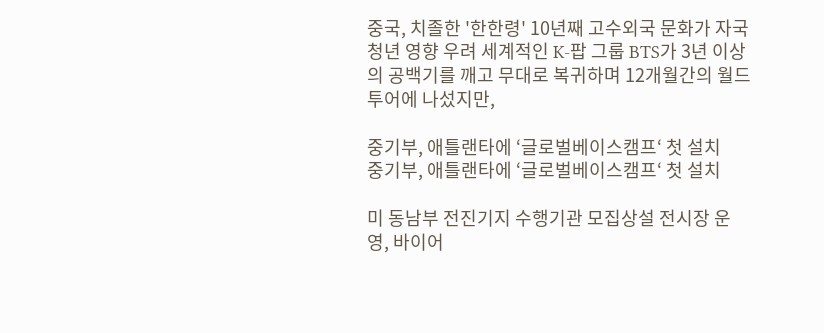중국, 치졸한 '한한령' 10년째 고수외국 문화가 자국 청년 영향 우려 세계적인 K-팝 그룹 BTS가 3년 이상의 공백기를 깨고 무대로 복귀하며 12개월간의 월드 투어에 나섰지만,

중기부, 애틀랜타에 ‘글로벌베이스캠프‘ 첫 설치
중기부, 애틀랜타에 ‘글로벌베이스캠프‘ 첫 설치

미 동남부 전진기지 수행기관 모집상설 전시장 운영, 바이어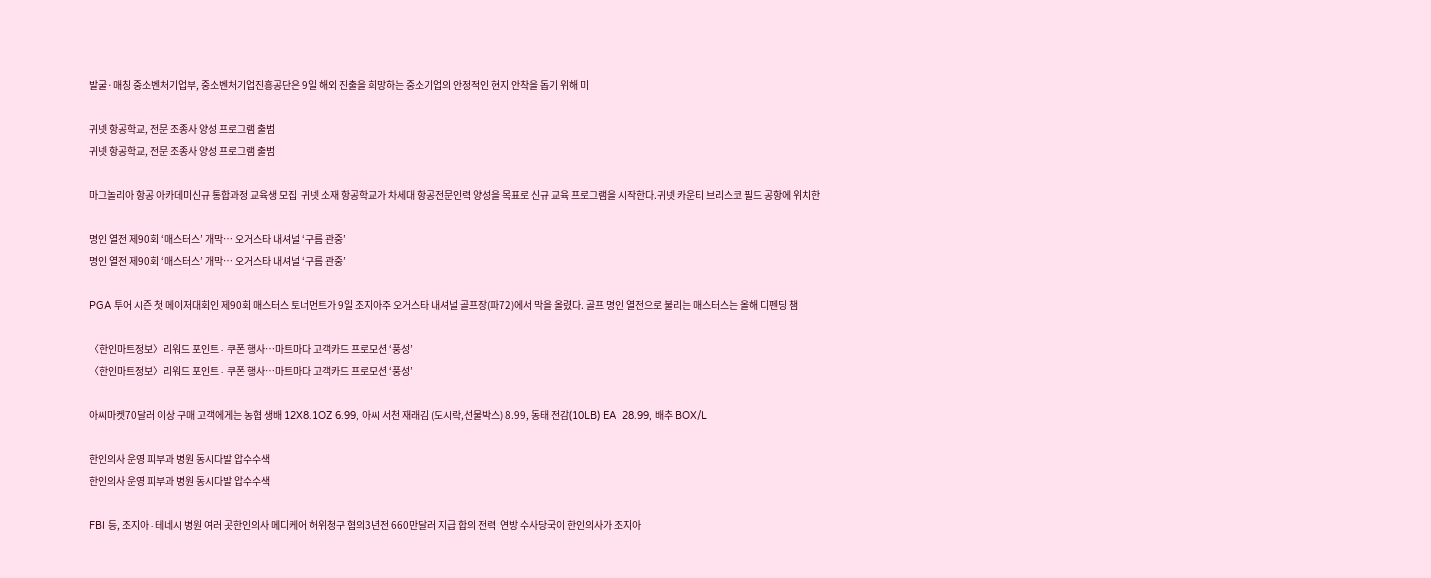발굴·매칭 중소벤처기업부, 중소벤처기업진흥공단은 9일 해외 진출을 희망하는 중소기업의 안정적인 현지 안착을 돕기 위해 미

귀넷 항공학교, 전문 조종사 양성 프로그램 출범
귀넷 항공학교, 전문 조종사 양성 프로그램 출범

마그놀리아 항공 아카데미신규 통합과정 교육생 모집  귀넷 소재 항공학교가 차세대 항공전문인력 양성을 목표로 신규 교육 프로그램을 시작한다.귀넷 카운티 브리스코 필드 공항에 위치한

명인 열전 제90회 ‘매스터스’ 개막… 오거스타 내셔널 ‘구름 관중’
명인 열전 제90회 ‘매스터스’ 개막… 오거스타 내셔널 ‘구름 관중’

PGA 투어 시즌 첫 메이저대회인 제90회 매스터스 토너먼트가 9일 조지아주 오거스타 내셔널 골프장(파72)에서 막을 올렸다. 골프 명인 열전으로 불리는 매스터스는 올해 디펜딩 챔

〈한인마트정보〉리워드 포인트∙ 쿠폰 행사…마트마다 고객카드 프로모션 ‘풍성’
〈한인마트정보〉리워드 포인트∙ 쿠폰 행사…마트마다 고객카드 프로모션 ‘풍성’

아씨마켓70달러 이상 구매 고객에게는 농협 생배 12X8.1OZ 6.99, 아씨 서천 재래김 (도시락,선물박스) 8.99, 동태 전감(10LB) EA  28.99, 배추 BOX/L

한인의사 운영 피부과 병원 동시다발 압수수색
한인의사 운영 피부과 병원 동시다발 압수수색

FBI 등, 조지아∙테네시 병원 여러 곳한인의사 메디케어 허위청구 혐의3년전 660만달러 지급 합의 전력  연방 수사당국이 한인의사가 조지아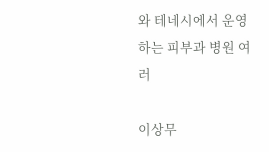와 테네시에서 운영하는 피부과 병원 여러

이상무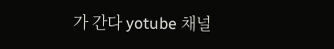가 간다 yotube 채널